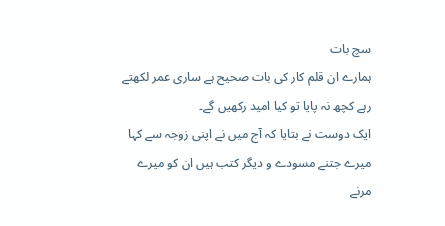سچ بات
ہمارے ان قلم کار کی بات صحیح ہے ساری عمر لکھتے رہے کچھ نہ پایا تو کیا امید رکھیں گے۔
ایک دوست نے بتایا کہ آج میں نے اپنی زوجہ سے کہا میرے جتنے مسودے و دیگر کتب ہیں ان کو میرے مرنے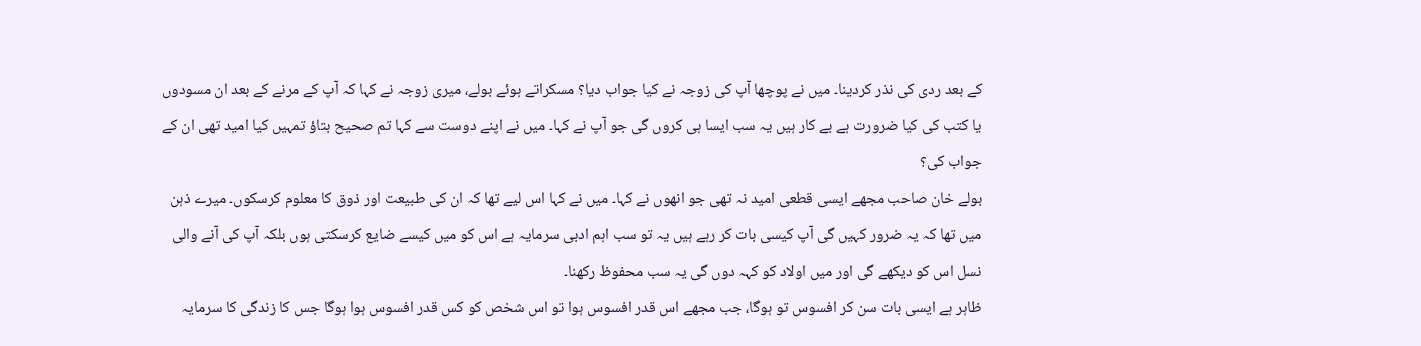کے بعد ردی کی نذر کردینا۔ میں نے پوچھا آپ کی زوجہ نے کیا جواب دیا؟ مسکراتے ہوئے بولے، میری زوجہ نے کہا کہ آپ کے مرنے کے بعد ان مسودوں یا کتب کی کیا ضرورت ہے بے کار ہیں یہ سب ایسا ہی کروں گی جو آپ نے کہا۔ میں نے اپنے دوست سے کہا تم صحیح بتاؤ تمہیں کیا امید تھی ان کے جواب کی؟
بولے خان صاحب مجھے ایسی قطعی امید نہ تھی جو انھوں نے کہا۔ میں نے کہا اس لیے تھا کہ ان کی طبیعت اور ذوق کا معلوم کرسکوں۔ میرے ذہن میں تھا کہ یہ ضرور کہیں گی آپ کیسی بات کر رہے ہیں یہ تو سب اہم ادبی سرمایہ ہے اس کو میں کیسے ضایع کرسکتی ہوں بلکہ آپ کی آنے والی نسل اس کو دیکھے گی اور میں اولاد کو کہہ دوں گی یہ سب محفوظ رکھنا۔
ظاہر ہے ایسی بات سن کر افسوس تو ہوگا، جب مجھے اس قدر افسوس ہوا تو اس شخص کو کس قدر افسوس ہوا ہوگا جس کا زندگی کا سرمایہ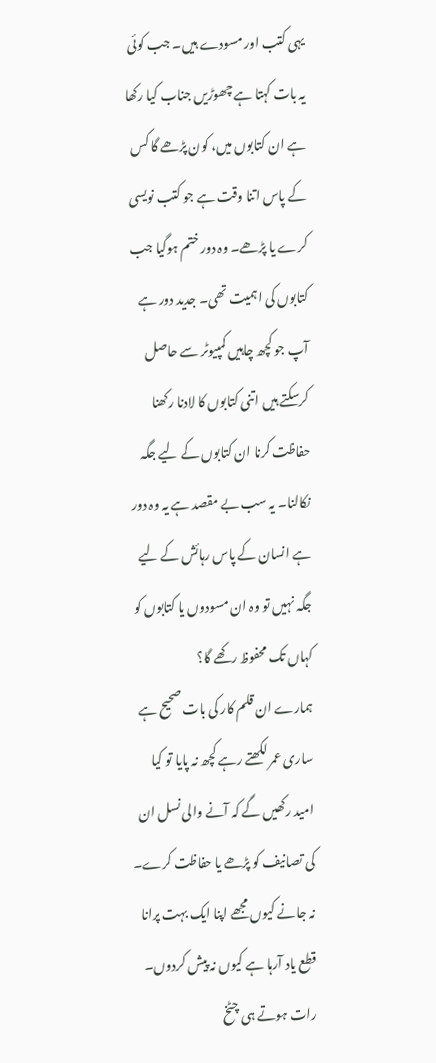یہی کتب اور مسودے ہیں۔ جب کوئی یہ بات کہتا ہے چھوڑیں جناب کیا رکھا ہے ان کتابوں میں، کون پڑھے گا کس کے پاس اتنا وقت ہے جو کتب نویسی کرے یا پڑھے۔ وہ دور ختم ہوگیا جب کتابوں کی اہمیت تھی۔ جدید دور ہے آپ جو کچھ چاہیں کمپیوٹر سے حاصل کرسکتے ہیں اتنی کتابوں کا لادنا رکھنا حفاظت کرنا ان کتابوں کے لیے جگہ نکالنا۔ یہ سب بے مقصد ہے یہ وہ دور ہے انسان کے پاس رہائش کے لیے جگہ نہیں تو وہ ان مسودوں یا کتابوں کو کہاں تک محفوظ رکھے گا؟
ہمارے ان قلم کار کی بات صحیح ہے ساری عمر لکھتے رہے کچھ نہ پایا تو کیا امید رکھیں گے کہ آنے والی نسل ان کی تصانیف کو پڑھے یا حفاظت کرے۔ نہ جانے کیوں مجھے اپنا ایک بہت پرانا قطع یاد آرہا ہے کیوں نہ پیش کردوں۔
رات ہوتے ہی چٹخ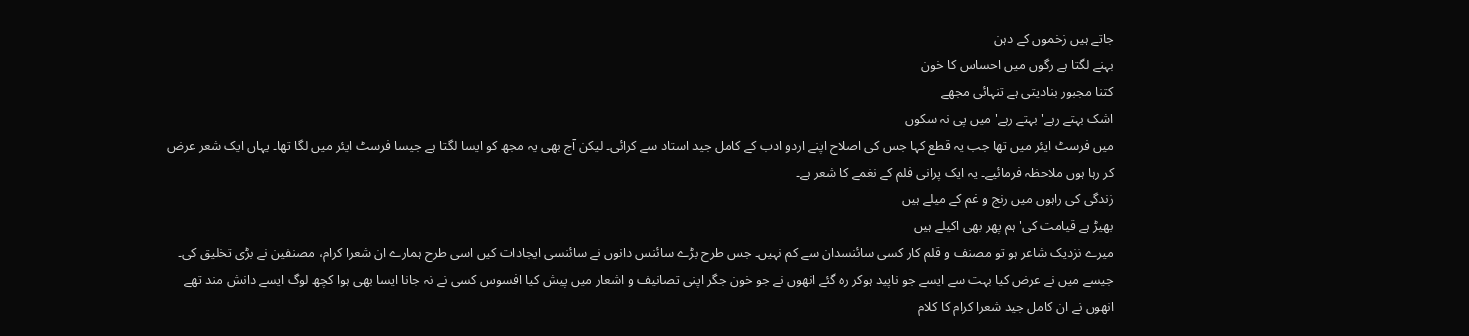جاتے ہیں زخموں کے دہن
بہنے لگتا ہے رگوں میں احساس کا خون
کتنا مجبور بنادیتی ہے تنہائی مجھے
اشک بہتے رہے' بہتے رہے' میں پی نہ سکوں
میں فرسٹ ایئر میں تھا جب یہ قطع کہا جس کی اصلاح اپنے اردو ادب کے کامل جید استاد سے کرائی۔ لیکن آج بھی یہ مجھ کو ایسا لگتا ہے جیسا فرسٹ ایئر میں لگا تھا۔ یہاں ایک شعر عرض کر رہا ہوں ملاحظہ فرمائیے۔ یہ ایک پرانی فلم کے نغمے کا شعر ہے۔
زندگی کی راہوں میں رنج و غم کے میلے ہیں
بھیڑ ہے قیامت کی' ہم پھر بھی اکیلے ہیں
میرے نزدیک شاعر ہو تو مصنف و قلم کار کسی سائنسدان سے کم نہیں۔ جس طرح بڑے سائنس دانوں نے سائنسی ایجادات کیں اسی طرح ہمارے ان شعرا کرام، مصنفین نے بڑی تخلیق کی۔ جیسے میں نے عرض کیا بہت سے ایسے جو ناپید ہوکر رہ گئے انھوں نے جو خون جگر اپنی تصانیف و اشعار میں پیش کیا افسوس کسی نے نہ جانا ایسا بھی ہوا کچھ لوگ ایسے دانش مند تھے انھوں نے ان کامل جید شعرا کرام کا کلام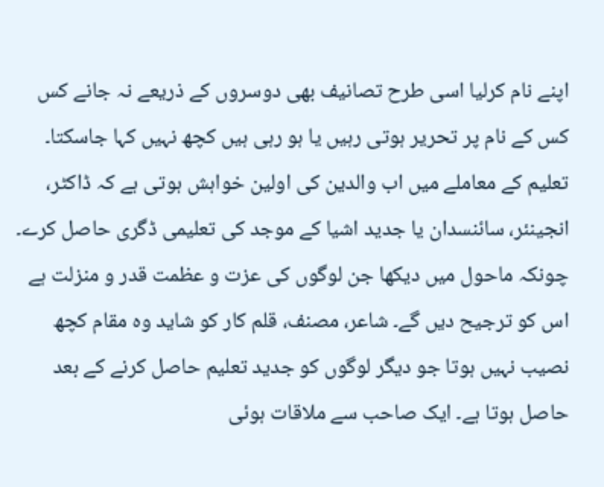اپنے نام کرلیا اسی طرح تصانیف بھی دوسروں کے ذریعے نہ جانے کس کس کے نام پر تحریر ہوتی رہیں یا ہو رہی ہیں کچھ نہیں کہا جاسکتا۔
تعلیم کے معاملے میں اب والدین کی اولین خواہش ہوتی ہے کہ ڈاکٹر، انجینئر، سائنسدان یا جدید اشیا کے موجد کی تعلیمی ڈگری حاصل کرے۔ چونکہ ماحول میں دیکھا جن لوگوں کی عزت و عظمت قدر و منزلت ہے اس کو ترجیح دیں گے۔ شاعر، مصنف، قلم کار کو شاید وہ مقام کچھ نصیب نہیں ہوتا جو دیگر لوگوں کو جدید تعلیم حاصل کرنے کے بعد حاصل ہوتا ہے۔ ایک صاحب سے ملاقات ہوئی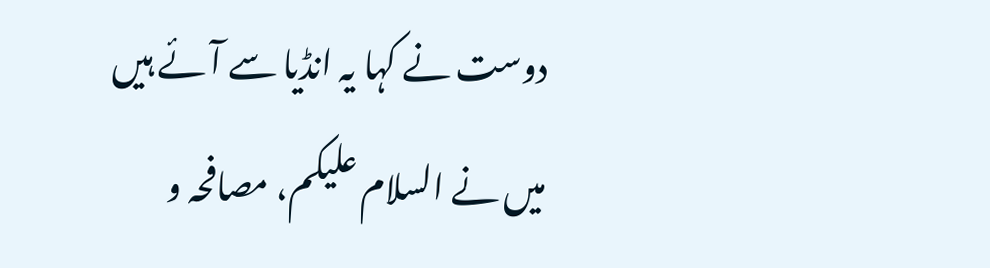دوست نے کہا یہ انڈیا سے آئے ہیں میں نے السلام علیکم، مصافحہ و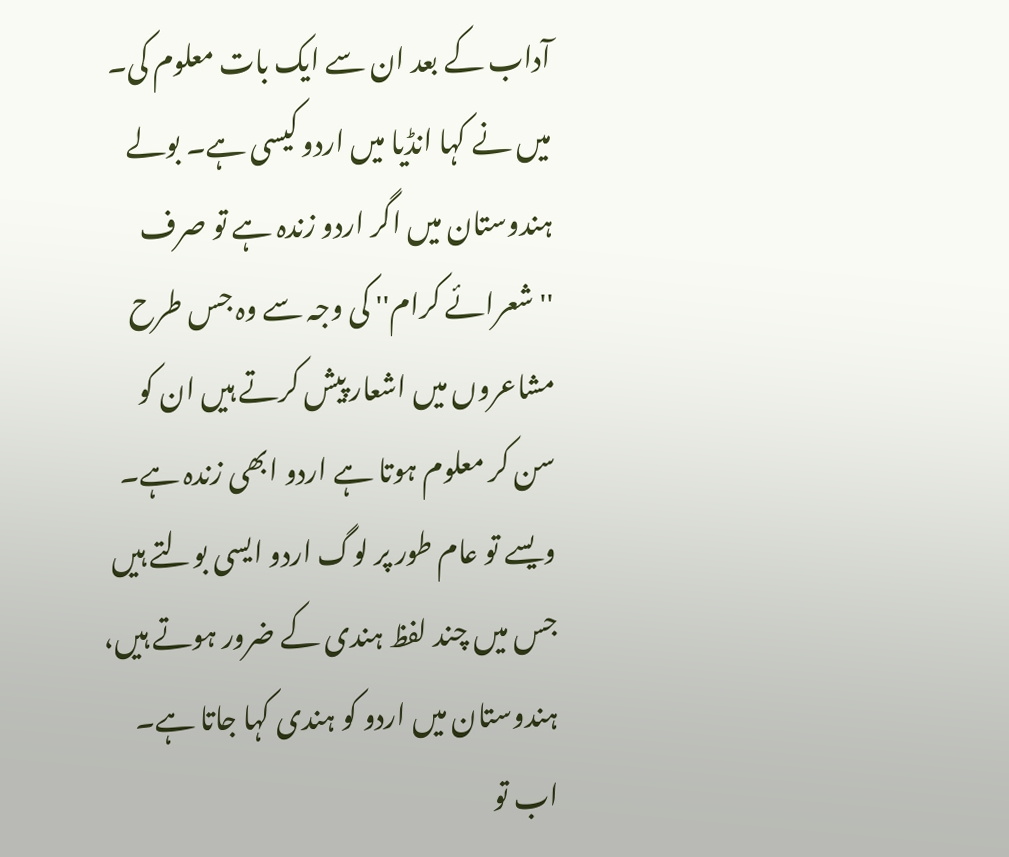آداب کے بعد ان سے ایک بات معلوم کی۔
میں نے کہا انڈیا میں اردو کیسی ہے۔ بولے ہندوستان میں اگر اردو زندہ ہے تو صرف ''شعرائے کرام'' کی وجہ سے وہ جس طرح مشاعروں میں اشعار پیش کرتے ہیں ان کو سن کر معلوم ہوتا ہے اردو ابھی زندہ ہے۔ ویسے تو عام طور پر لوگ اردو ایسی بولتے ہیں جس میں چند لفظ ہندی کے ضرور ہوتے ہیں، ہندوستان میں اردو کو ہندی کہا جاتا ہے۔ اب تو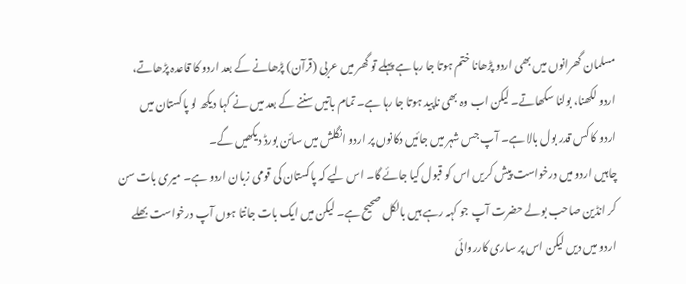مسلمان گھرانوں میں بھی اردو پڑھانا ختم ہوتا جا رہا ہے پہلے تو گھر میں عربی (قرآن) پڑھانے کے بعد اردو کا قاعدہ پڑھاتے، اردو لکھنا، بولنا سکھاتے۔ لیکن اب وہ بھی ناپید ہوتا جا رہا ہے۔ تمام باتیں سننے کے بعد میں نے کہا دیکھ لو پاکستان میں اردو کا کس قدر بول بالا ہے۔ آپ جس شہر میں جائیں دکانوں پر اردو انگلش میں سائن بورڈ دیکھیں گے۔
چاہیں اردو میں درخواست پیش کریں اس کو قبول کیا جائے گا۔ اس لیے کہ پاکستان کی قومی زبان اردو ہے۔ میری بات سن کر انڈین صاحب بولے حضرت آپ جو کہہ رہے ہیں بالکل صحیح ہے۔ لیکن میں ایک بات جانتا ہوں آپ درخواست بھلے اردو میں دیں لیکن اس پر ساری کارروائی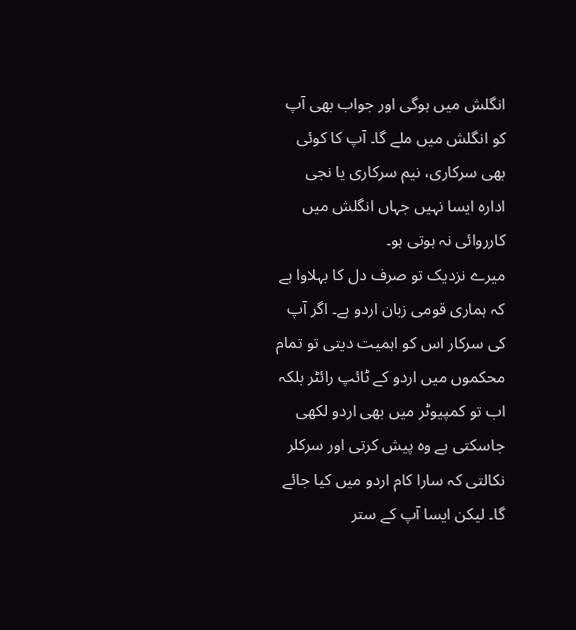انگلش میں ہوگی اور جواب بھی آپ کو انگلش میں ملے گا۔ آپ کا کوئی بھی سرکاری، نیم سرکاری یا نجی ادارہ ایسا نہیں جہاں انگلش میں کارروائی نہ ہوتی ہو۔
میرے نزدیک تو صرف دل کا بہلاوا ہے کہ ہماری قومی زبان اردو ہے۔ اگر آپ کی سرکار اس کو اہمیت دیتی تو تمام محکموں میں اردو کے ٹائپ رائٹر بلکہ اب تو کمپیوٹر میں بھی اردو لکھی جاسکتی ہے وہ پیش کرتی اور سرکلر نکالتی کہ سارا کام اردو میں کیا جائے گا۔ لیکن ایسا آپ کے ستر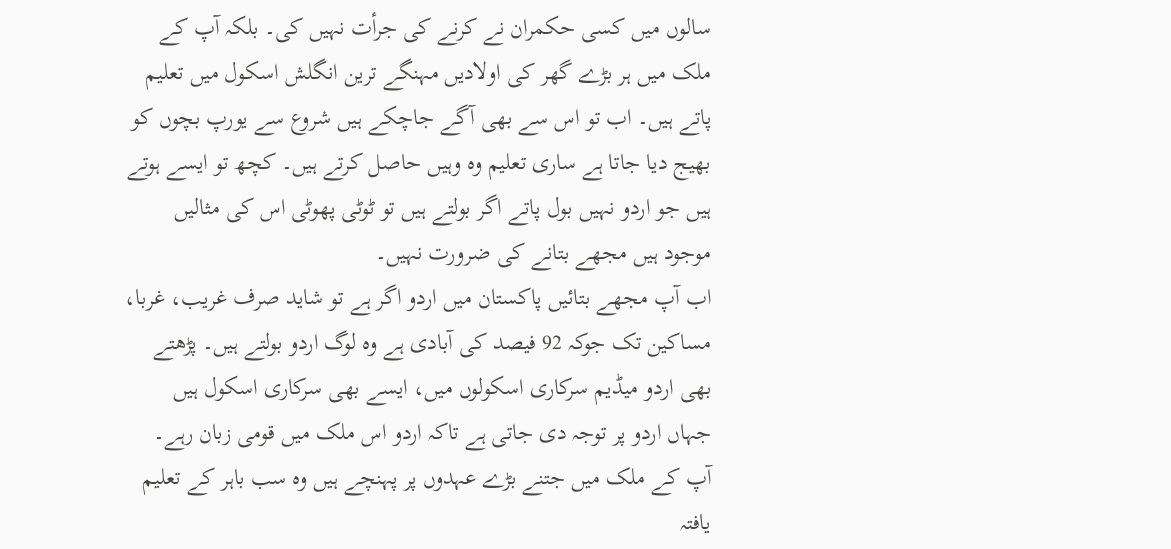سالوں میں کسی حکمران نے کرنے کی جرأت نہیں کی۔ بلکہ آپ کے ملک میں ہر بڑے گھر کی اولادیں مہنگے ترین انگلش اسکول میں تعلیم پاتے ہیں۔ اب تو اس سے بھی آگے جاچکے ہیں شروع سے یورپ بچوں کو بھیج دیا جاتا ہے ساری تعلیم وہ وہیں حاصل کرتے ہیں۔ کچھ تو ایسے ہوتے ہیں جو اردو نہیں بول پاتے اگر بولتے ہیں تو ٹوٹی پھوٹی اس کی مثالیں موجود ہیں مجھے بتانے کی ضرورت نہیں۔
اب آپ مجھے بتائیں پاکستان میں اردو اگر ہے تو شاید صرف غریب، غربا، مساکین تک جوکہ 92 فیصد کی آبادی ہے وہ لوگ اردو بولتے ہیں۔ پڑھتے بھی اردو میڈیم سرکاری اسکولوں میں، ایسے بھی سرکاری اسکول ہیں جہاں اردو پر توجہ دی جاتی ہے تاکہ اردو اس ملک میں قومی زبان رہے۔ آپ کے ملک میں جتنے بڑے عہدوں پر پہنچے ہیں وہ سب باہر کے تعلیم یافتہ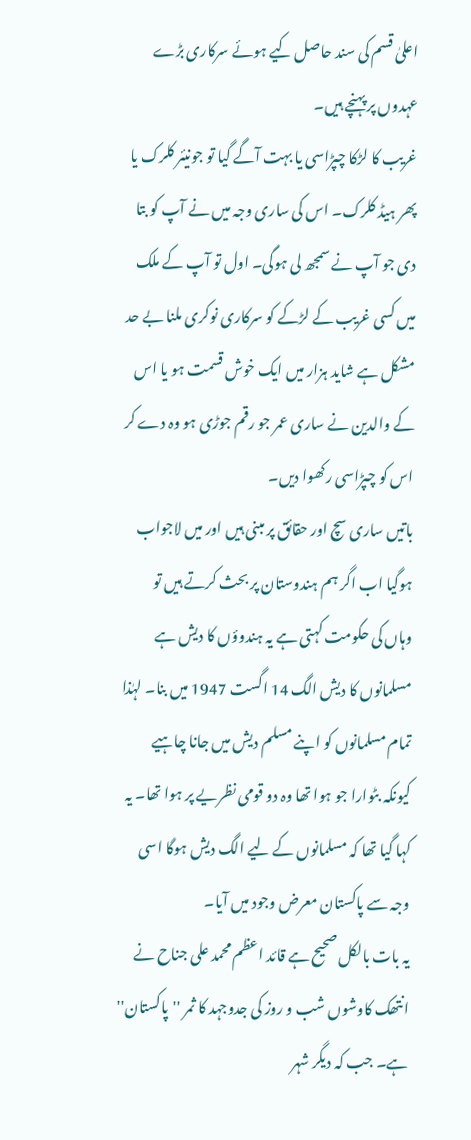اعلیٰ قسم کی سند حاصل کیے ہوئے سرکاری بڑے عہدوں پر پہنچے ہیں۔
غریب کا لڑکا چپڑاسی یا بہت آگے گیا تو جونیئر کلرک یا پھر ہیڈ کلرک۔ اس کی ساری وجہ میں نے آپ کو بتا دی جو آپ نے سمجھ لی ہوگی۔ اول تو آپ کے ملک میں کسی غریب کے لڑکے کو سرکاری نوکری ملنا بے حد مشکل ہے شاید ہزار میں ایک خوش قسمت ہو یا اس کے والدین نے ساری عمر جو رقم جوڑی ہو وہ دے کر اس کو چپڑاسی رکھوا دیں۔
باتیں ساری سچ اور حقائق پر مبنی ہیں اور میں لاجواب ہوگیا اب اگر ہم ہندوستان پر بحث کرتے ہیں تو وہاں کی حکومت کہتی ہے یہ ہندوؤں کا دیش ہے مسلمانوں کا دیش الگ 14 اگست 1947 میں بنا۔ لہٰذا تمام مسلمانوں کو اپنے مسلم دیش میں جانا چاہیے کیونکہ بٹوارا جو ہوا تھا وہ دو قومی نظریے پر ہوا تھا۔ یہ کہا گیا تھا کہ مسلمانوں کے لیے الگ دیش ہوگا اسی وجہ سے پاکستان معرض وجود میں آیا۔
یہ بات بالکل صحیح ہے قائد اعظم محمد علی جناح نے انتھک کاوشوں شب و روز کی جدوجہد کا ثمر ''پاکستان'' ہے۔ جب کہ دیگر شہر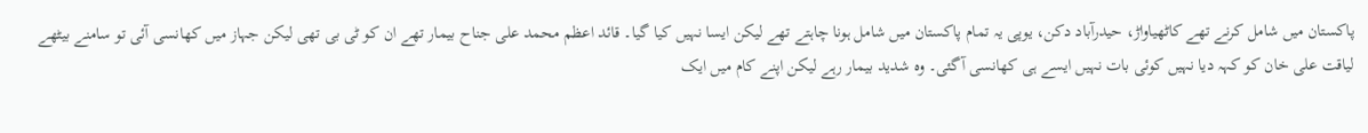پاکستان میں شامل کرنے تھے کاٹھیاواڑ، حیدرآباد دکن، یوپی یہ تمام پاکستان میں شامل ہونا چاہتے تھے لیکن ایسا نہیں کیا گیا۔ قائد اعظم محمد علی جناح بیمار تھے ان کو ٹی بی تھی لیکن جہاز میں کھانسی آئی تو سامنے بیٹھے لیاقت علی خان کو کہہ دیا نہیں کوئی بات نہیں ایسے ہی کھانسی آگئی۔ وہ شدید بیمار رہے لیکن اپنے کام میں ایک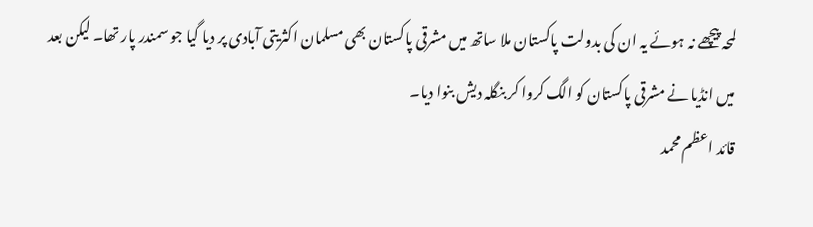لمحہ پیچھے نہ ہوئے یہ ان کی بدولت پاکستان ملا ساتھ میں مشرقی پاکستان بھی مسلمان اکثریتی آبادی پر دیا گیا جو سمندر پار تھا۔ لیکن بعد میں انڈیا نے مشرقی پاکستان کو الگ کروا کر بنگلہ دیش بنوا دیا۔
قائد اعظم محمد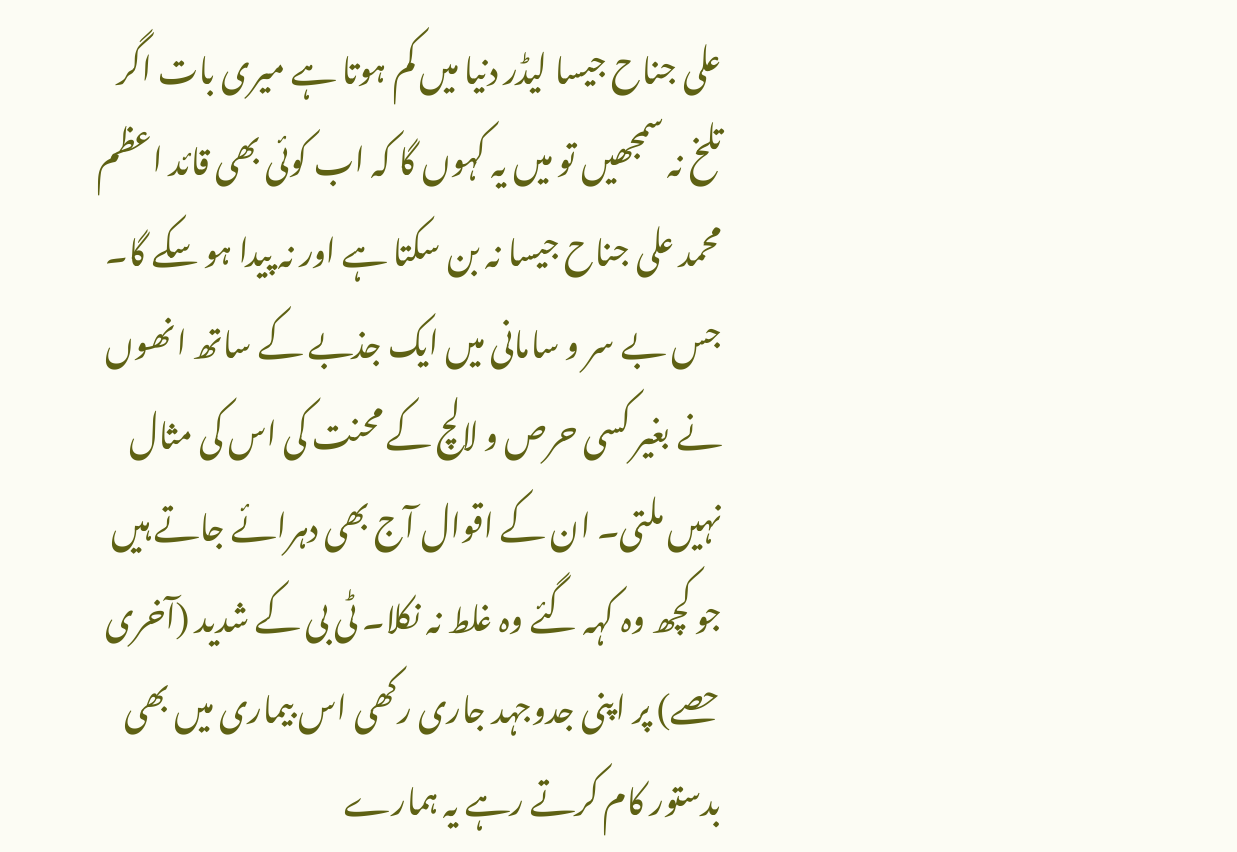علی جناح جیسا لیڈر دنیا میں کم ہوتا ہے میری بات اگر تلخ نہ سمجھیں تو میں یہ کہوں گا کہ اب کوئی بھی قائد اعظم محمد علی جناح جیسا نہ بن سکتا ہے اور نہ پیدا ہو سکے گا۔ جس بے سر و سامانی میں ایک جذبے کے ساتھ انھوں نے بغیر کسی حرص و لالچ کے محنت کی اس کی مثال نہیں ملتی۔ ان کے اقوال آج بھی دہرائے جاتے ہیں جو کچھ وہ کہہ گئے وہ غلط نہ نکلا۔ ٹی بی کے شدید (آخری حصے) پر اپنی جدوجہد جاری رکھی اس بیماری میں بھی بدستور کام کرتے رہے یہ ہمارے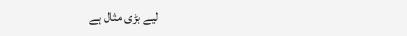لیے بڑی مثال ہے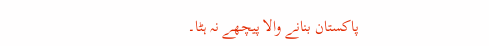پاکستان بنانے والا پیچھے نہ ہٹا۔